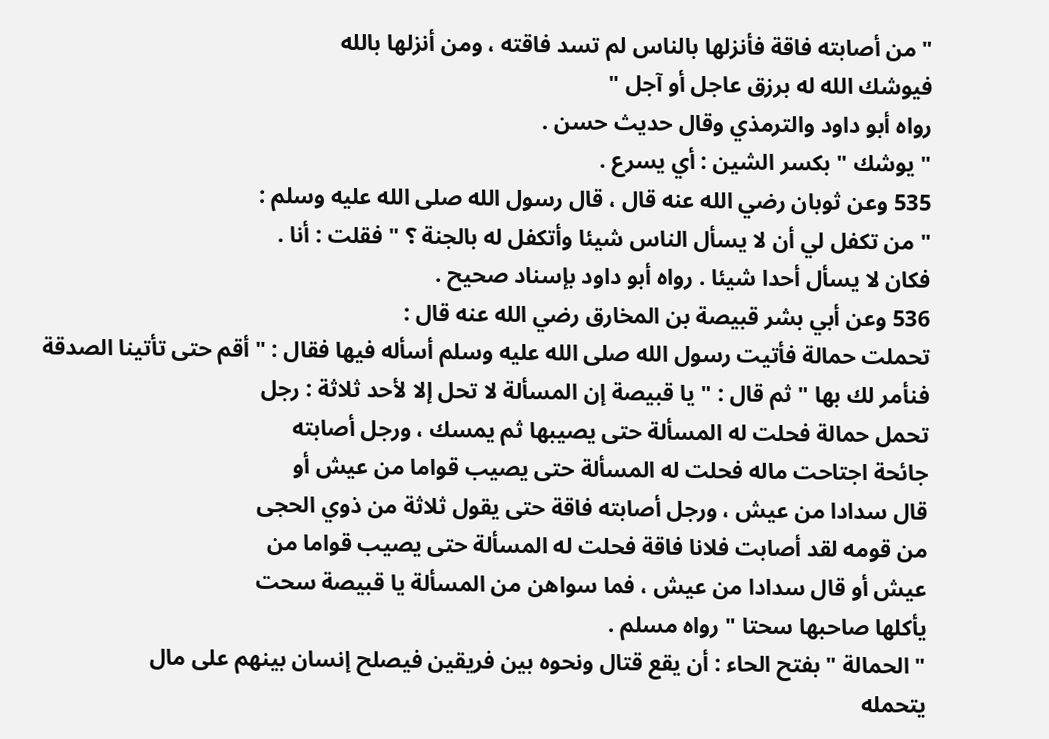" من أصابته فاقة فأنزلها بالناس لم تسد فاقته ، ومن أنزلها بالله
فيوشك الله له برزق عاجل أو آجل "
رواه أبو داود والترمذي وقال حديث حسن .
" يوشك " بكسر الشين : أي يسرع .
535 وعن ثوبان رضي الله عنه قال ، قال رسول الله صلى الله عليه وسلم :
" من تكفل لي أن لا يسأل الناس شيئا وأتكفل له بالجنة ؟ " فقلت : أنا .
فكان لا يسأل أحدا شيئا . رواه أبو داود بإسناد صحيح .
536 وعن أبي بشر قبيصة بن المخارق رضي الله عنه قال :
تحملت حمالة فأتيت رسول الله صلى الله عليه وسلم أسأله فيها فقال : " أقم حتى تأتينا الصدقة
فنأمر لك بها " ثم قال : " يا قبيصة إن المسألة لا تحل إلا لأحد ثلاثة : رجل
تحمل حمالة فحلت له المسألة حتى يصيبها ثم يمسك ، ورجل أصابته
جائحة اجتاحت ماله فحلت له المسألة حتى يصيب قواما من عيش أو
قال سدادا من عيش ، ورجل أصابته فاقة حتى يقول ثلاثة من ذوي الحجى
من قومه لقد أصابت فلانا فاقة فحلت له المسألة حتى يصيب قواما من
عيش أو قال سدادا من عيش ، فما سواهن من المسألة يا قبيصة سحت
يأكلها صاحبها سحتا " رواه مسلم .
" الحمالة " بفتح الحاء : أن يقع قتال ونحوه بين فريقين فيصلح إنسان بينهم على مال
يتحمله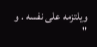ويلتزمه على نفسه . و "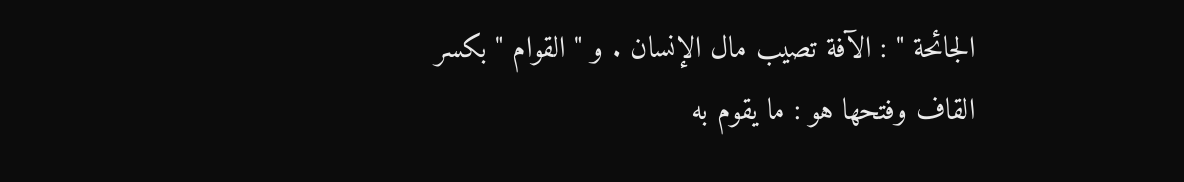الجائحة " : الآفة تصيب مال الإنسان . و " القوام " بكسر
القاف وفتحها هو : ما يقوم به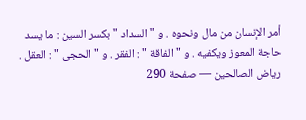أمر الإنسان من مال ونحوه . و " السداد " بكسر السين : ما يسد
حاجة المعوز ويكفيه . و " الفاقة " : الفقر . و " الحجى " : العقل .
رياض الصالحين — صفحة 290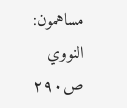مساهمون: النووي
ص٢٩٠